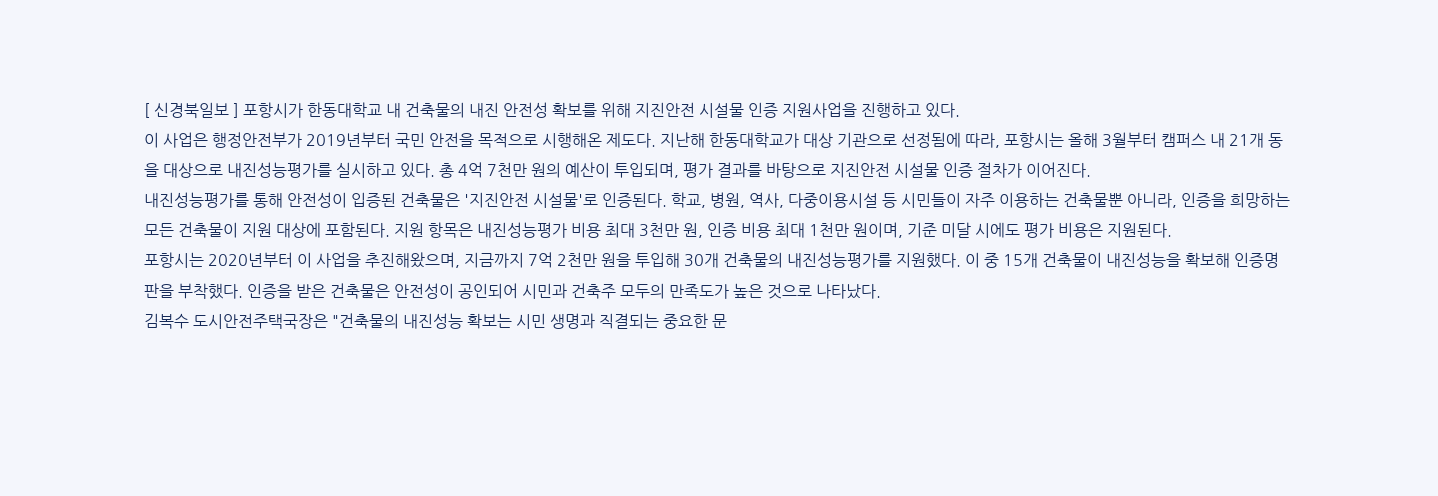[ 신경북일보 ] 포항시가 한동대학교 내 건축물의 내진 안전성 확보를 위해 지진안전 시설물 인증 지원사업을 진행하고 있다.
이 사업은 행정안전부가 2019년부터 국민 안전을 목적으로 시행해온 제도다. 지난해 한동대학교가 대상 기관으로 선정됨에 따라, 포항시는 올해 3월부터 캠퍼스 내 21개 동을 대상으로 내진성능평가를 실시하고 있다. 총 4억 7천만 원의 예산이 투입되며, 평가 결과를 바탕으로 지진안전 시설물 인증 절차가 이어진다.
내진성능평가를 통해 안전성이 입증된 건축물은 '지진안전 시설물'로 인증된다. 학교, 병원, 역사, 다중이용시설 등 시민들이 자주 이용하는 건축물뿐 아니라, 인증을 희망하는 모든 건축물이 지원 대상에 포함된다. 지원 항목은 내진성능평가 비용 최대 3천만 원, 인증 비용 최대 1천만 원이며, 기준 미달 시에도 평가 비용은 지원된다.
포항시는 2020년부터 이 사업을 추진해왔으며, 지금까지 7억 2천만 원을 투입해 30개 건축물의 내진성능평가를 지원했다. 이 중 15개 건축물이 내진성능을 확보해 인증명판을 부착했다. 인증을 받은 건축물은 안전성이 공인되어 시민과 건축주 모두의 만족도가 높은 것으로 나타났다.
김복수 도시안전주택국장은 "건축물의 내진성능 확보는 시민 생명과 직결되는 중요한 문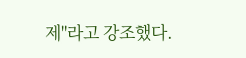제"라고 강조했다.